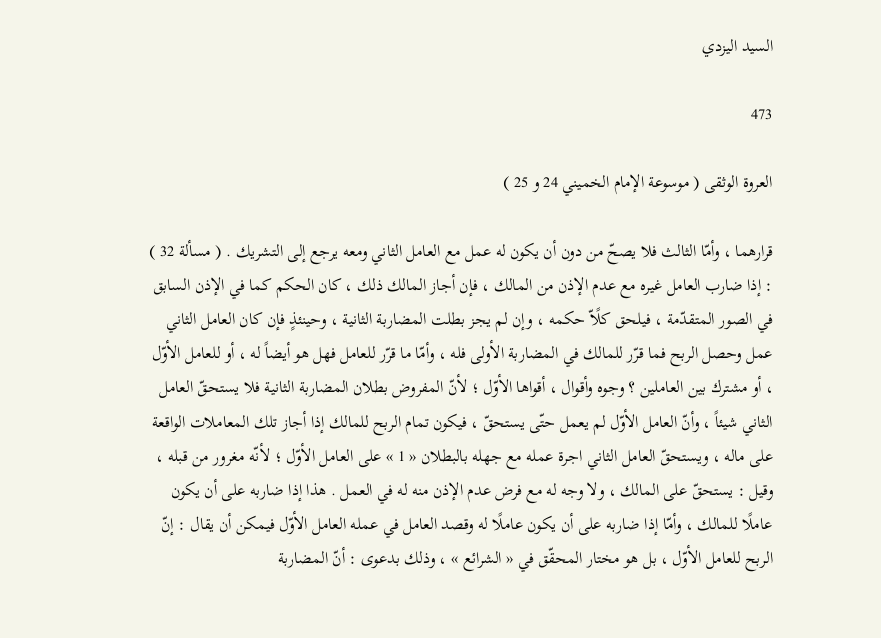السيد اليزدي

473

العروة الوثقى ( موسوعة الإمام الخميني 24 و 25 )

قرارهما ، وأمّا الثالث فلا يصحّ من دون أن يكون له عمل مع العامل الثاني ومعه يرجع إلى التشريك . ( مسألة 32 ) : إذا ضارب العامل غيره مع عدم الإذن من المالك ، فإن أجاز المالك ذلك ، كان الحكم كما في الإذن السابق في الصور المتقدّمة ، فيلحق كلًاّ حكمه ، وإن لم يجز بطلت المضاربة الثانية ، وحينئذٍ فإن كان العامل الثاني عمل وحصل الربح فما قرّر للمالك في المضاربة الأولى فله ، وأمّا ما قرّر للعامل فهل هو أيضاً له ، أو للعامل الأوّل ، أو مشترك بين العاملين ؟ وجوه وأقوال ، أقواها الأوّل ؛ لأنّ المفروض بطلان المضاربة الثانية فلا يستحقّ العامل الثاني شيئاً ، وأنّ العامل الأوّل لم يعمل حتّى يستحقّ ، فيكون تمام الربح للمالك إذا أجاز تلك المعاملات الواقعة على ماله ، ويستحقّ العامل الثاني اجرة عمله مع جهله بالبطلان « 1 » على العامل الأوّل ؛ لأنّه مغرور من قبله ، وقيل : يستحقّ على المالك ، ولا وجه له مع فرض عدم الإذن منه له في العمل . هذا إذا ضاربه على أن يكون عاملًا للمالك ، وأمّا إذا ضاربه على أن يكون عاملًا له وقصد العامل في عمله العامل الأوّل فيمكن أن يقال : إنّ الربح للعامل الأوّل ، بل هو مختار المحقّق في « الشرائع » ، وذلك بدعوى : أنّ المضاربة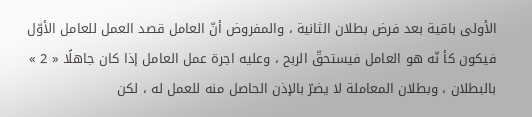الأولى باقية بعد فرض بطلان الثانية ، والمفروض أنّ العامل قصد العمل للعامل الأوّل فيكون كأ نّه هو العامل فيستحقّ الربح ، وعليه اجرة عمل العامل إذا كان جاهلًا « 2 » بالبطلان ، وبطلان المعاملة لا يضرّ بالإذن الحاصل منه للعمل له ، لكن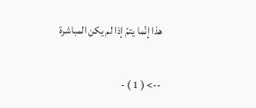هذا إنّما يتمّ إذا لم يكن المباشرة

--> ( 1 ) -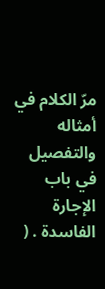مرّ الكلام في أمثاله والتفصيل في باب الإجارة الفاسدة . (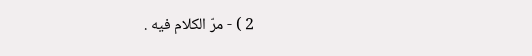2 ) - مرّ الكلام فيه .